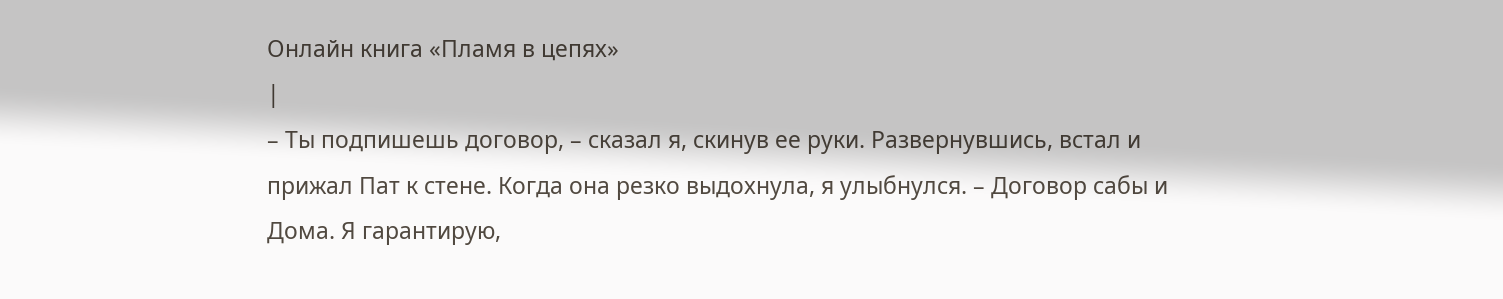Онлайн книга «Пламя в цепях»
|
– Ты подпишешь договор, – сказал я, скинув ее руки. Развернувшись, встал и прижал Пат к стене. Когда она резко выдохнула, я улыбнулся. – Договор сабы и Дома. Я гарантирую,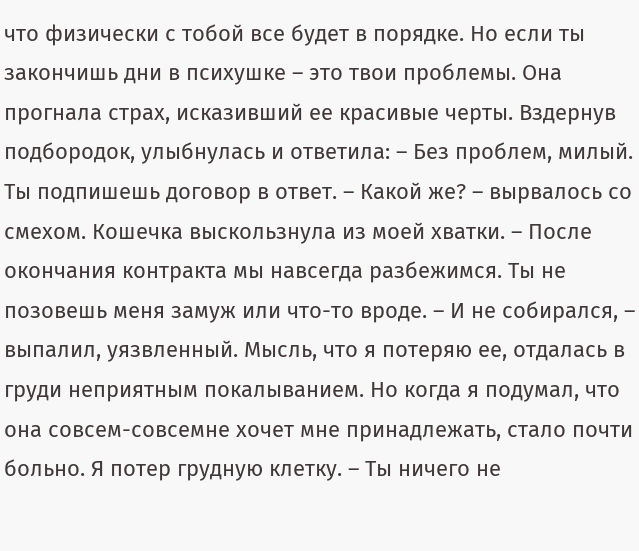что физически с тобой все будет в порядке. Но если ты закончишь дни в психушке – это твои проблемы. Она прогнала страх, исказивший ее красивые черты. Вздернув подбородок, улыбнулась и ответила: – Без проблем, милый. Ты подпишешь договор в ответ. – Какой же? – вырвалось со смехом. Кошечка выскользнула из моей хватки. – После окончания контракта мы навсегда разбежимся. Ты не позовешь меня замуж или что-то вроде. – И не собирался, – выпалил, уязвленный. Мысль, что я потеряю ее, отдалась в груди неприятным покалыванием. Но когда я подумал, что она совсем-совсемне хочет мне принадлежать, стало почти больно. Я потер грудную клетку. – Ты ничего не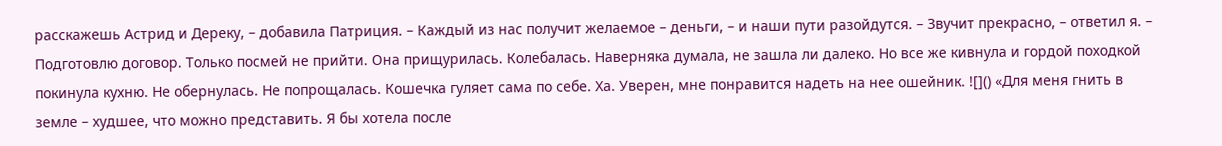расскажешь Астрид и Дереку, – добавила Патриция. – Каждый из нас получит желаемое – деньги, – и наши пути разойдутся. – Звучит прекрасно, – ответил я. – Подготовлю договор. Только посмей не прийти. Она прищурилась. Колебалась. Наверняка думала, не зашла ли далеко. Но все же кивнула и гордой походкой покинула кухню. Не обернулась. Не попрощалась. Кошечка гуляет сама по себе. Ха. Уверен, мне понравится надеть на нее ошейник. ![]() «Для меня гнить в земле – худшее, что можно представить. Я бы хотела после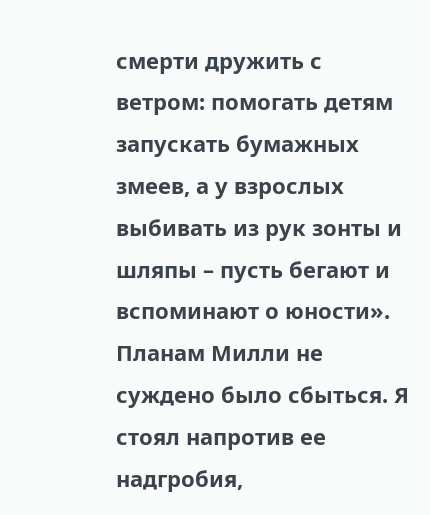смерти дружить с ветром: помогать детям запускать бумажных змеев, а у взрослых выбивать из рук зонты и шляпы – пусть бегают и вспоминают о юности». Планам Милли не суждено было сбыться. Я стоял напротив ее надгробия,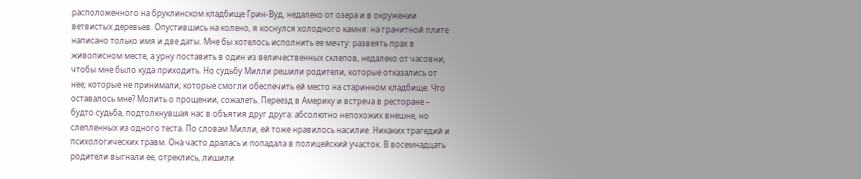расположенного на бруклинском кладбище Грин-Вуд, недалеко от озера и в окружении ветвистых деревьев. Опустившись на колено, я коснулся холодного камня: на гранитной плите написано только имя и две даты. Мне бы хотелось исполнить ее мечту: развеять прах в живописном месте, а урну поставить в один из величественных склепов, недалеко от часовни, чтобы мне было куда приходить. Но судьбу Милли решили родители, которые отказались от нее; которые не принимали; которые смогли обеспечить ей место на старинном кладбище. Что оставалось мне? Молить о прощении, сожалеть. Переезд в Америку и встреча в ресторане – будто судьба, подтолкнувшая нас в объятия друг друга: абсолютно непохожих внешне, но слепленных из одного теста. По словам Милли, ей тоже нравилось насилие. Никаких трагедий и психологических травм. Она часто дралась и попадала в полицейский участок. В восемнадцать родители выгнали ее, отреклись, лишили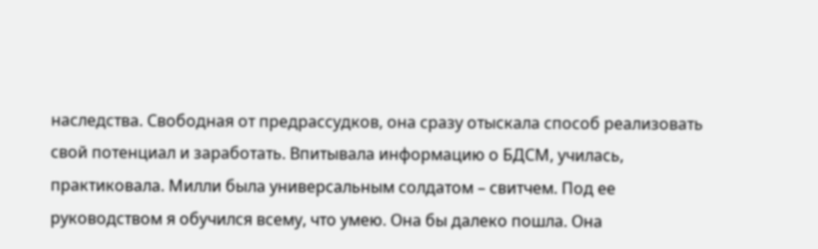наследства. Свободная от предрассудков, она сразу отыскала способ реализовать свой потенциал и заработать. Впитывала информацию о БДСМ, училась, практиковала. Милли была универсальным солдатом – свитчем. Под ее руководством я обучился всему, что умею. Она бы далеко пошла. Она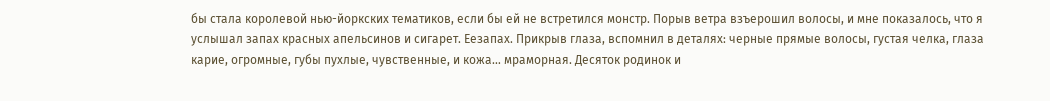бы стала королевой нью-йоркских тематиков, если бы ей не встретился монстр. Порыв ветра взъерошил волосы, и мне показалось, что я услышал запах красных апельсинов и сигарет. Еезапах. Прикрыв глаза, вспомнил в деталях: черные прямые волосы, густая челка, глаза карие, огромные, губы пухлые, чувственные, и кожа… мраморная. Десяток родинок и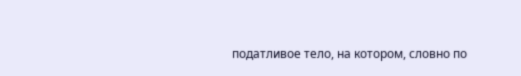податливое тело, на котором, словно по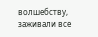волшебству, заживали все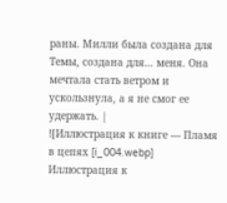раны. Милли была создана для Темы, создана для… меня. Она мечтала стать ветром и ускользнула, а я не смог ее удержать. |
![Иллюстрация к книге — Пламя в цепях [i_004.webp] Иллюстрация к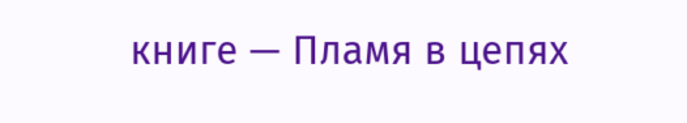книге — Пламя в цепях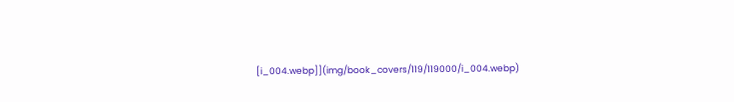[i_004.webp]](img/book_covers/119/119000/i_004.webp)